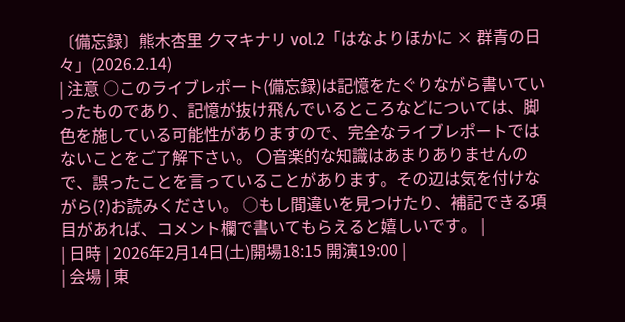〔備忘録〕熊木杏里 クマキナリ vol.2「はなよりほかに × 群青の日々」(2026.2.14)
| 注意 ○このライブレポート(備忘録)は記憶をたぐりながら書いていったものであり、記憶が抜け飛んでいるところなどについては、脚色を施している可能性がありますので、完全なライブレポートではないことをご了解下さい。 〇音楽的な知識はあまりありませんので、誤ったことを言っていることがあります。その辺は気を付けながら(?)お読みください。 ○もし間違いを見つけたり、補記できる項目があれば、コメント欄で書いてもらえると嬉しいです。 |
| 日時 | 2026年2月14日(土)開場18:15 開演19:00 |
| 会場 | 東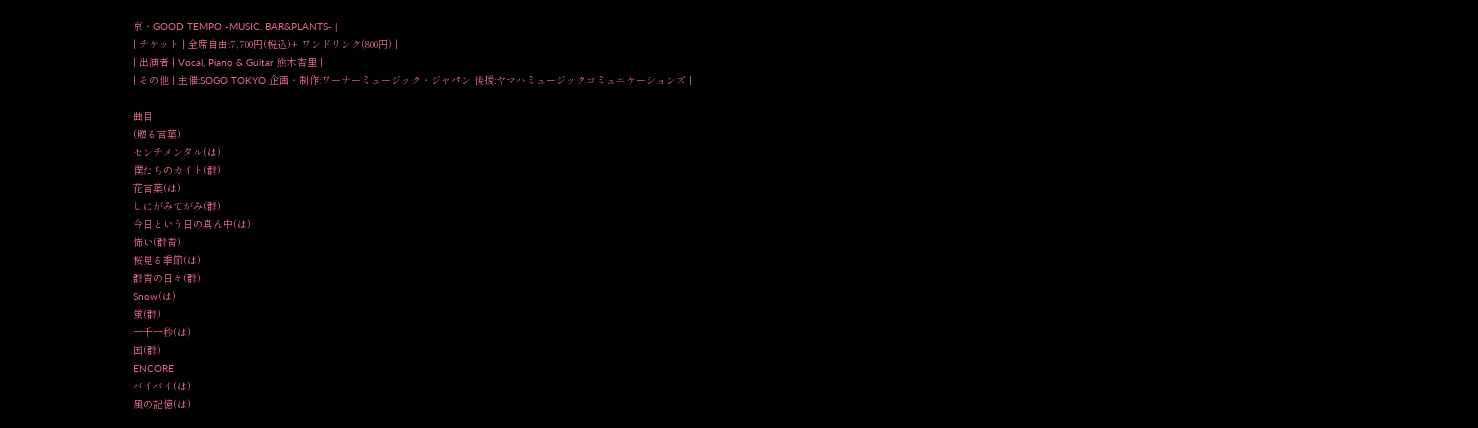京・GOOD TEMPO -MUSIC. BAR&PLANTS- |
| チケット | 全席自由:7,700円(税込)+ ワンドリンク(800円) |
| 出演者 | Vocal, Piano & Guitar 熊木杏里 |
| その他 | 主催:SOGO TOKYO 企画・制作:ワーナーミュージック・ジャパン 後援:ヤマハミュージックコミュニケーションズ |

曲目
(贈る言葉)
センチメンタル(は)
僕たちのカイト(群)
花言葉(は)
しにがみてがみ(群)
今日という日の真ん中(は)
怖い(群青)
桜見る季節(は)
群青の日々(群)
Snow(は)
蛍(群)
一千一秒(は)
国(群)
ENCORE
バイバイ(は)
風の記憶(は)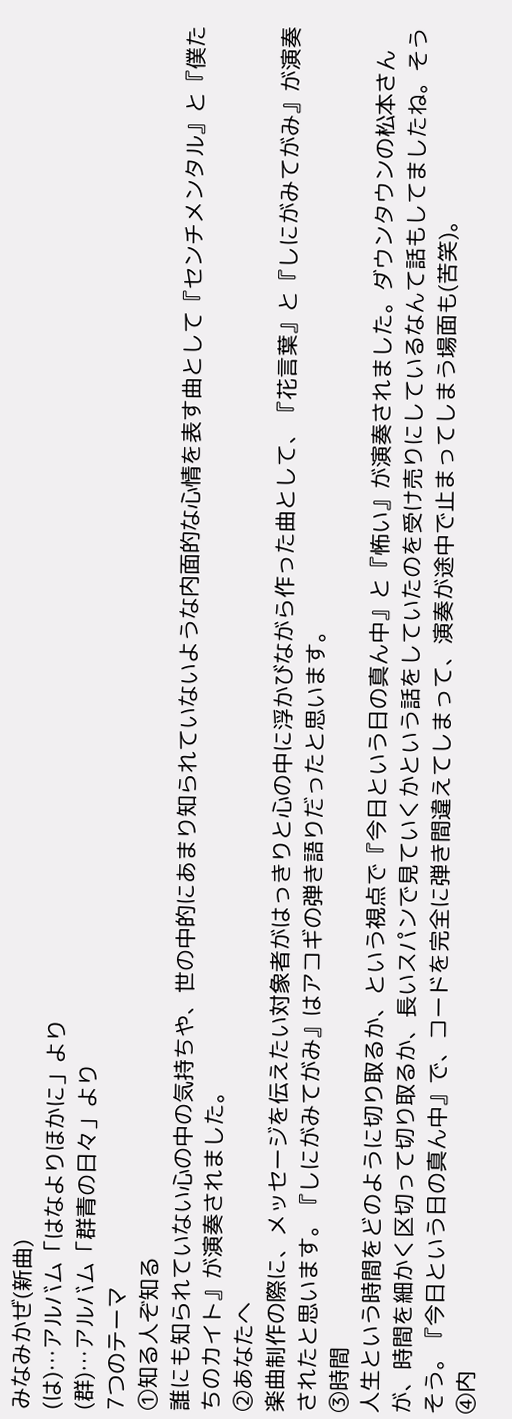みなみかぜ(新曲)
(は)…アルバム「はなよりほかに」より
(群)…アルバム「群青の日々」より
7つのテーマ
①知る人ぞ知る
誰にも知られていない心の中の気持ちや、世の中的にあまり知られていないような内面的な心情を表す曲として『センチメンタル』と『僕たちのカイト』が演奏されました。
②あなたへ
楽曲制作の際に、メッセージを伝えたい対象者がはっきりと心の中に浮かびながら作った曲として、『花言葉』と『しにがみてがみ』が演奏されたと思います。『しにがみてがみ』はアコギの弾き語りだったと思います。
③時間
人生という時間をどのように切り取るか、という視点で『今日という日の真ん中』と『怖い』が演奏されました。ダウンタウンの松本さんが、時間を細かく区切って切り取るか、長いスパンで見ていくかという話をしていたのを受け売りにしているなんて話もしてましたね。そうそう。『今日という日の真ん中』で、コードを完全に弾き間違えてしまって、演奏が途中で止まってしまう場面も(苦笑)。
④内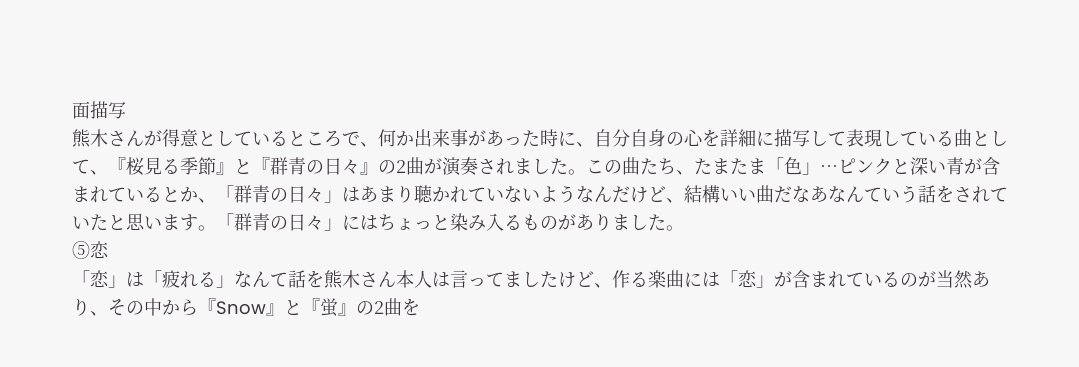面描写
熊木さんが得意としているところで、何か出来事があった時に、自分自身の心を詳細に描写して表現している曲として、『桜見る季節』と『群青の日々』の2曲が演奏されました。この曲たち、たまたま「色」…ピンクと深い青が含まれているとか、「群青の日々」はあまり聴かれていないようなんだけど、結構いい曲だなあなんていう話をされていたと思います。「群青の日々」にはちょっと染み入るものがありました。
⑤恋
「恋」は「疲れる」なんて話を熊木さん本人は言ってましたけど、作る楽曲には「恋」が含まれているのが当然あり、その中から『Snow』と『蛍』の2曲を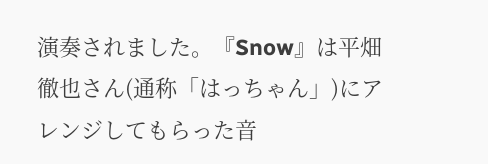演奏されました。『Snow』は平畑徹也さん(通称「はっちゃん」)にアレンジしてもらった音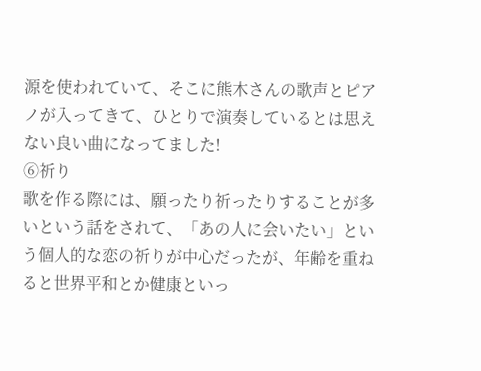源を使われていて、そこに熊木さんの歌声とピアノが入ってきて、ひとりで演奏しているとは思えない良い曲になってました!
⑥祈り
歌を作る際には、願ったり祈ったりすることが多いという話をされて、「あの人に会いたい」という個人的な恋の祈りが中心だったが、年齢を重ねると世界平和とか健康といっ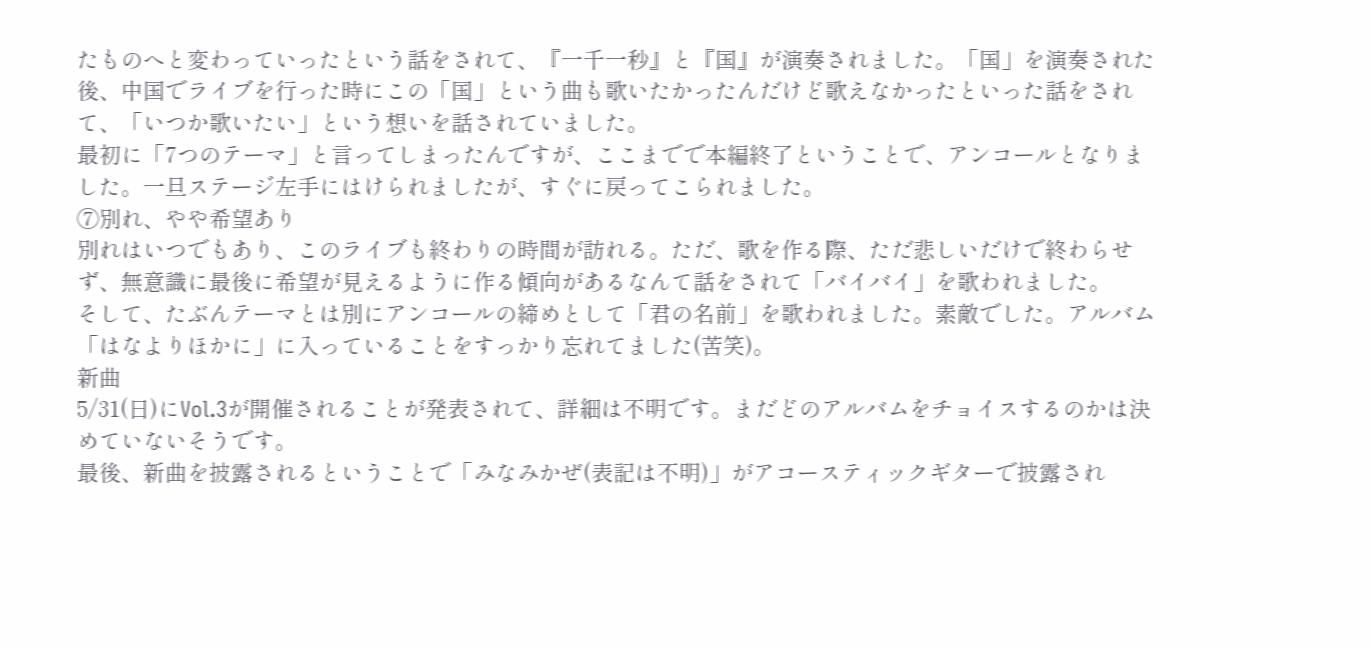たものへと変わっていったという話をされて、『一千一秒』と『国』が演奏されました。「国」を演奏された後、中国でライブを行った時にこの「国」という曲も歌いたかったんだけど歌えなかったといった話をされて、「いつか歌いたい」という想いを話されていました。
最初に「7つのテーマ」と言ってしまったんですが、ここまでで本編終了ということで、アンコールとなりました。一旦ステージ左手にはけられましたが、すぐに戻ってこられました。
⑦別れ、やや希望あり
別れはいつでもあり、このライブも終わりの時間が訪れる。ただ、歌を作る際、ただ悲しいだけで終わらせず、無意識に最後に希望が見えるように作る傾向があるなんて話をされて「バイバイ」を歌われました。
そして、たぶんテーマとは別にアンコールの締めとして「君の名前」を歌われました。素敵でした。アルバム「はなよりほかに」に入っていることをすっかり忘れてました(苦笑)。
新曲
5/31(日)にVol.3が開催されることが発表されて、詳細は不明です。まだどのアルバムをチョイスするのかは決めていないそうです。
最後、新曲を披露されるということで「みなみかぜ(表記は不明)」がアコースティックギターで披露され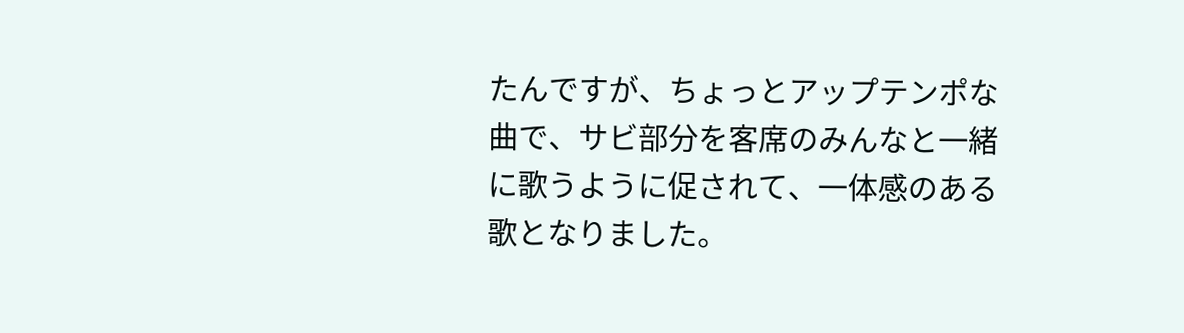たんですが、ちょっとアップテンポな曲で、サビ部分を客席のみんなと一緒に歌うように促されて、一体感のある歌となりました。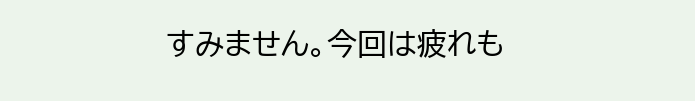すみません。今回は疲れも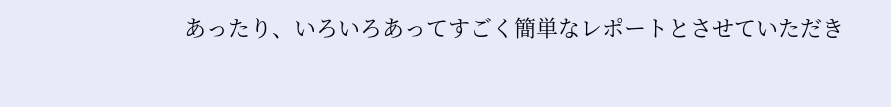あったり、いろいろあってすごく簡単なレポートとさせていただき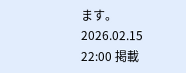ます。
2026.02.15 22:00 掲載